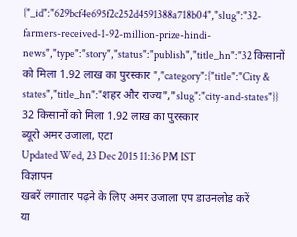{"_id":"629bcf4e695f2c252d4591388a718b04","slug":"32-farmers-received-1-92-million-prize-hindi-news","type":"story","status":"publish","title_hn":"32 किसानों को मिला 1.92 लाख का पुरस्कार ","category":{"title":"City & states","title_hn":"शहर और राज्य","slug":"city-and-states"}}
32 किसानों को मिला 1.92 लाख का पुरस्कार
ब्यूरो अमर उजाला, एटा
Updated Wed, 23 Dec 2015 11:36 PM IST
विज्ञापन
खबरें लगातार पढ़ने के लिए अमर उजाला एप डाउनलोड करें
या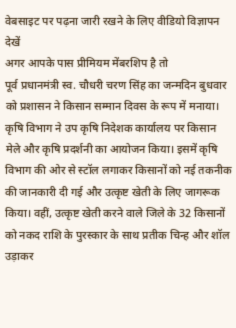वेबसाइट पर पढ़ना जारी रखने के लिए वीडियो विज्ञापन देखें
अगर आपके पास प्रीमियम मेंबरशिप है तो
पूर्व प्रधानमंत्री स्व. चौधरी चरण सिंह का जन्मदिन बुधवार को प्रशासन ने किसान सम्मान दिवस के रूप में मनाया। कृषि विभाग ने उप कृषि निदेशक कार्यालय पर किसान मेले और कृषि प्रदर्शनी का आयोजन किया। इसमें कृषि विभाग की ओर से स्टॉल लगाकर किसानों को नई तकनीक की जानकारी दी गई और उत्कृष्ट खेती के लिए जागरूक किया। वहीं, उत्कृष्ट खेती करने वाले जिले के 32 किसानों को नकद राशि के पुरस्कार के साथ प्रतीक चिन्ह और शॉल उड़ाकर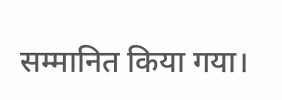सम्मानित किया गया।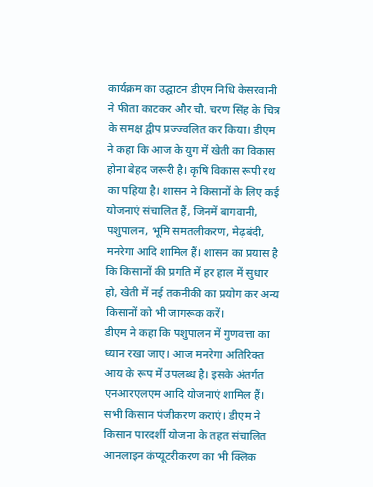कार्यक्रम का उद्घाटन डीएम निधि केसरवानी ने फीता काटकर और चौ. चरण सिंह के चित्र के समक्ष द्वीप प्रज्ज्वलित कर किया। डीएम ने कहा कि आज के युग में खेती का विकास होना बेहद जरूरी है। कृषि विकास रूपी रथ का पहिया है। शासन ने किसानों के लिए कई योजनाएं संचालित हैं, जिनमें बागवानी, पशुपालन, भूमि समतलीकरण, मेढ़बंदी, मनरेगा आदि शामिल हैं। शासन का प्रयास है कि किसानों की प्रगति में हर हाल में सुधार हो, खेती में नई तकनीकी का प्रयोग कर अन्य किसानों को भी जागरूक करें।
डीएम ने कहा कि पशुपालन में गुणवत्ता का ध्यान रखा जाए। आज मनरेगा अतिरिक्त आय के रूप में उपलब्ध है। इसके अंतर्गत एनआरएलएम आदि योजनाएं शामिल हैं। सभी किसान पंजीकरण कराएं। डीएम ने किसान पारदर्शी योजना के तहत संचालित आनलाइन कंप्यूटरीकरण का भी क्लिक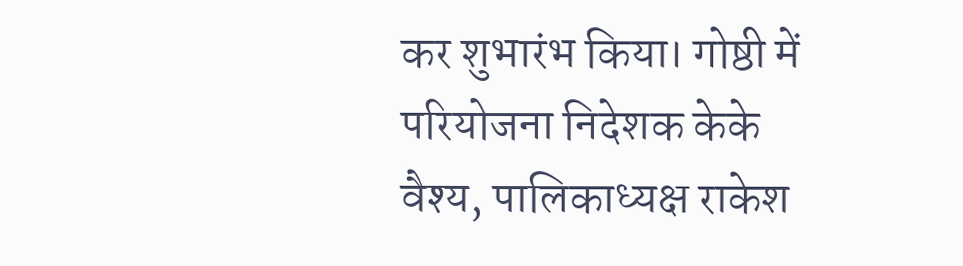कर शुभारंभ किया। गोष्ठी में परियोजना निदेशक केके वैश्य, पालिकाध्यक्ष राकेश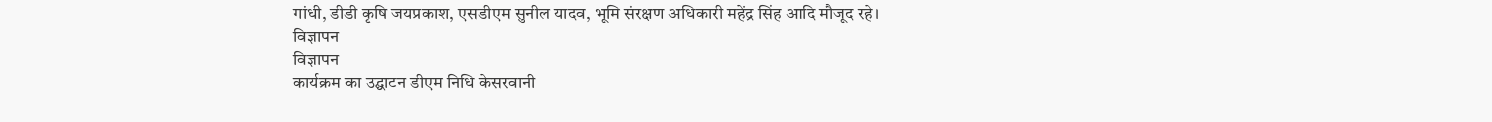गांधी, डीडी कृषि जयप्रकाश, एसडीएम सुनील यादव, भूमि संरक्षण अधिकारी महेंद्र सिंह आदि मौजूद रहे।
विज्ञापन
विज्ञापन
कार्यक्रम का उद्घाटन डीएम निधि केसरवानी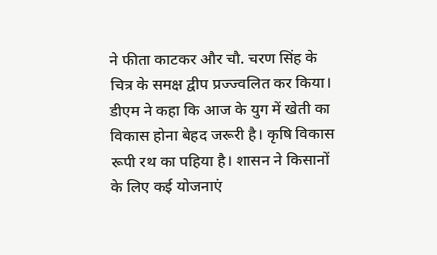ने फीता काटकर और चौ. चरण सिंह के चित्र के समक्ष द्वीप प्रज्ज्वलित कर किया। डीएम ने कहा कि आज के युग में खेती का विकास होना बेहद जरूरी है। कृषि विकास रूपी रथ का पहिया है। शासन ने किसानों के लिए कई योजनाएं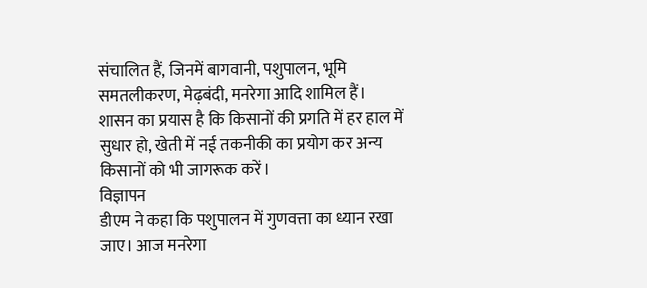संचालित हैं, जिनमें बागवानी, पशुपालन, भूमि समतलीकरण, मेढ़बंदी, मनरेगा आदि शामिल हैं। शासन का प्रयास है कि किसानों की प्रगति में हर हाल में सुधार हो, खेती में नई तकनीकी का प्रयोग कर अन्य किसानों को भी जागरूक करें।
विज्ञापन
डीएम ने कहा कि पशुपालन में गुणवत्ता का ध्यान रखा जाए। आज मनरेगा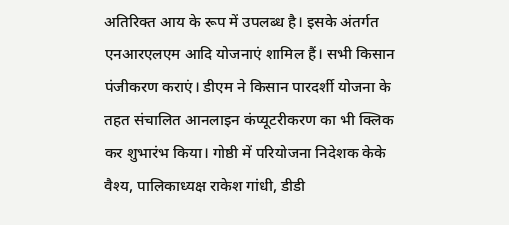अतिरिक्त आय के रूप में उपलब्ध है। इसके अंतर्गत एनआरएलएम आदि योजनाएं शामिल हैं। सभी किसान पंजीकरण कराएं। डीएम ने किसान पारदर्शी योजना के तहत संचालित आनलाइन कंप्यूटरीकरण का भी क्लिक कर शुभारंभ किया। गोष्ठी में परियोजना निदेशक केके वैश्य, पालिकाध्यक्ष राकेश गांधी, डीडी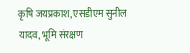कृषि जयप्रकाश, एसडीएम सुनील यादव, भूमि संरक्षण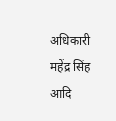अधिकारी महेंद्र सिंह आदि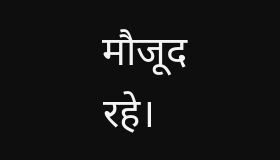मौजूद रहे।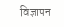विज्ञापन